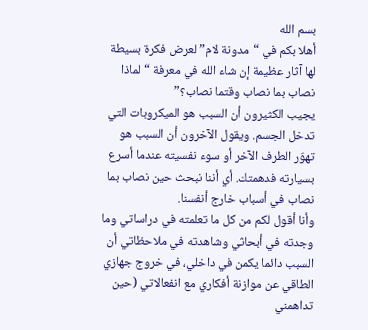بسم الله
أهلا بكم في “مدونة لام” لعرض فكرة بسيطة لها آثار عظيمة إن شاء الله في معرفة “لماذا نصاب بما نصاب وقتما نصاب؟”
يجيب الكثيرون أن السبب هو الميكروبات التي تدخل الجسم. ويقول الآخرون أن السبب هو تهوّر الطرف الآخر أو سوء نفسيته عندما أسرع بسيارته فدهمتك. أي أننا نبحث حين نصاب بما نصاب في أسباب خارج أنفسنا.
وأنا أقول لكم من كل ما تعلمته في دراساتي وما وجدته في أبحاثي وشاهدته في ملاحظاتي أن السبب دائما يكمن في داخلي، في خروج جهازي الطاقي عن موازنة أفكاري مع انفعالاتي (حين تداهمني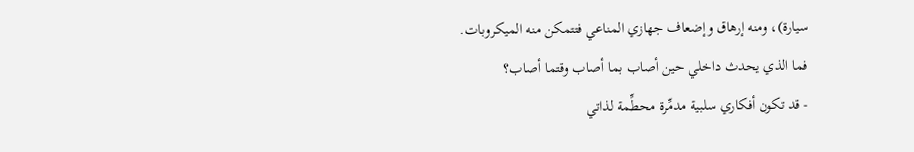سيارة)، ومنه إرهاق وإضعاف جهازي المناعي فتتمكن منه الميكروبات.
فما الذي يحدث داخلي حين أصاب بما أصاب وقتما أصاب؟
- قد تكون أفكاري سلبية مدمِّرة محطِّمة لذاتي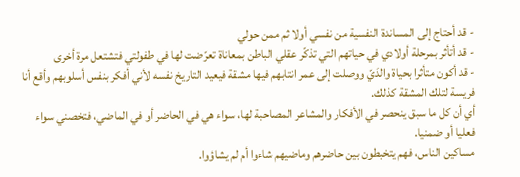- قد أحتاج إلى المساندة النفسية من نفسي أولا ثم ممن حولي
- قد أتأثر بمرحلة أولادي في حياتهم التي تذكّر عقلي الباطن بمعاناة تعرّضت لها في طفولتي فتشتعل مرة أخرى
- قد أكون متأثرا بحياة والدَيّ ووصلت إلى عمر انتابهم فيها مشقة فيعيد التاريخ نفسه لأني أفكر بنفس أسلوبهم وأقع أنا فريسة لتلك المشقة كذلك.
أي أن كل ما سبق ينحصر في الأفكار والمشاعر المصاحبة لها، سواء هي في الحاضر أو في الماضي، فتخصني سواء فعليا أو ضمنيا.
مساكين الناس، فهم يتخبطون بين حاضرهم وماضيهم شاءوا أم لم يشاؤوا.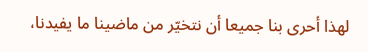لهذا أحرى بنا جميعا أن نتخيّر من ماضينا ما يفيدنا،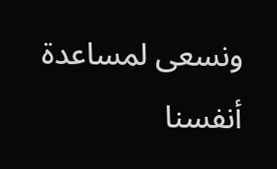ونسعى لمساعدة أنفسنا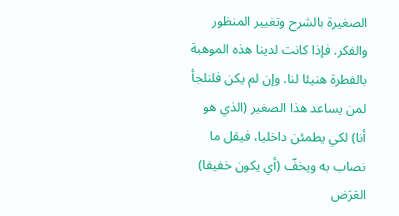الصغيرة بالشرح وتغيير المنظور والفكر. فإذا كانت لدينا هذه الموهبة بالفطرة هنيئا لنا. وإن لم يكن فلنلجأ لمن يساعد هذا الصغير (الذي هو أنا) لكي يطمئن داخليا، فيقل ما نصاب به ويخفّ (أي يكون خفيفا) العَرَض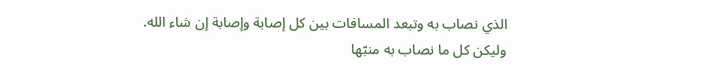الذي نصاب به وتبعد المسافات بين كل إصابة وإصابة إن شاء الله.
وليكن كل ما نصاب به منبّها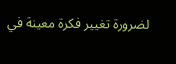لضرورة تغيير فكرة معينة في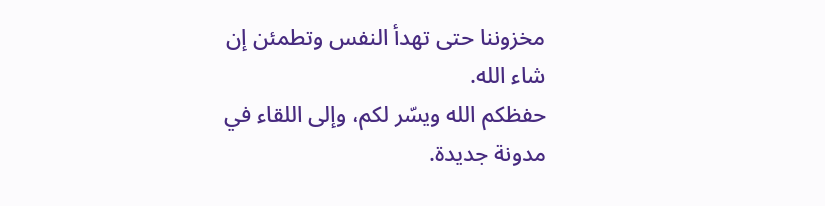مخزوننا حتى تهدأ النفس وتطمئن إن شاء الله.
حفظكم الله ويسّر لكم، وإلى اللقاء في مدونة جديدة.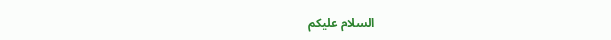السلام عليكم